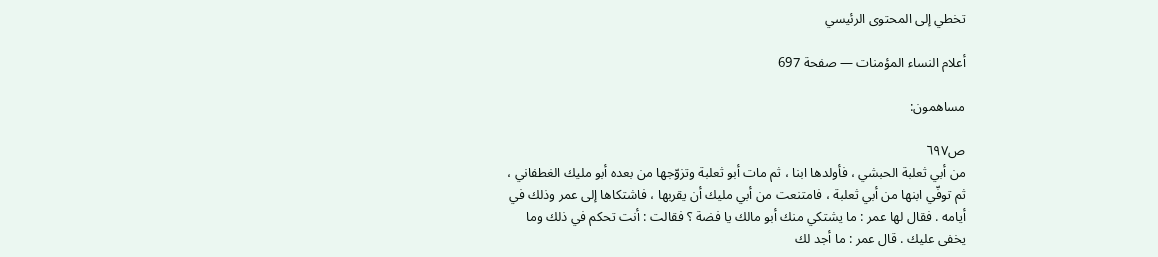تخطي إلى المحتوى الرئيسي

أعلام النساء المؤمنات — صفحة 697

مساهمون:

ص٦٩٧
من أبي ثعلبة الحبشي ، فأولدها ابنا ، ثم مات أبو ثعلبة وتزوّجها من بعده أبو مليك الغطفاني ، ثم توفّي ابنها من أبي ثعلبة ، فامتنعت من أبي مليك أن يقربها ، فاشتكاها إلى عمر وذلك في أيامه . فقال لها عمر : ما يشتكي منك أبو مالك يا فضة ؟ فقالت : أنت تحكم في ذلك وما يخفى عليك . قال عمر : ما أجد لك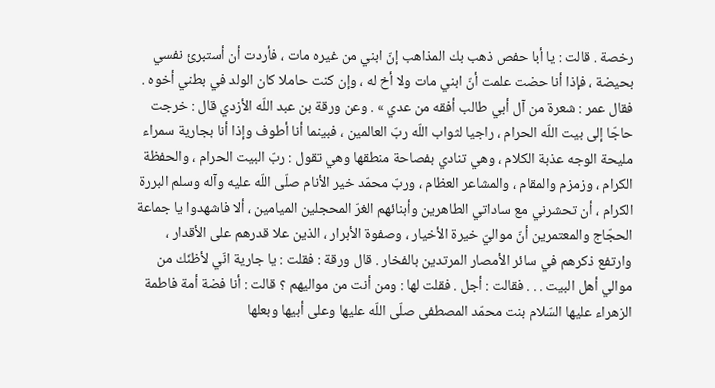رخصة . قالت : يا أبا حفص ذهب بك المذاهب إنّ ابني من غيره مات ، فأردت أن أستبرئ نفسي بحيضة ، فإذا أنا حضت علمت أنّ ابني مات ولا أخ له ، وإن كنت حاملا كان الولد في بطني أخوه . فقال عمر : شعرة من آل أبي طالب أفقه من عدي » . وعن ورقة بن عبد اللّه الأزدي قال : خرجت حاجّا إلى بيت اللّه الحرام ، راجيا لثواب اللّه ربّ العالمين ، فبينما أنا أطوف وإذا أنا بجارية سمراء مليحة الوجه عذبة الكلام ، وهي تنادي بفصاحة منطقها وهي تقول : ربّ البيت الحرام ، والحفظة الكرام ، وزمزم والمقام ، والمشاعر العظام ، وربّ محمّد خير الأنام صلّى اللّه عليه وآله وسلم البررة الكرام ، أن تحشرني مع ساداتي الطاهرين وأبنائهم الغرّ المحجلين الميامين ، ألا فاشهدوا يا جماعة الحجّاج والمعتمرين أنّ مواليّ خيرة الأخيار ، وصفوة الأبرار ، الذين علا قدرهم على الأقدار ، وارتفع ذكرهم في سائر الأمصار المرتدين بالفخار . قال ورقة : فقلت : يا جارية انّي لأظنّك من موالي أهل البيت . . . فقالت : أجل . فقلت لها : ومن أنت من مواليهم ؟ قالت : أنا فضة أمة فاطمة الزهراء عليها السّلام بنت محمّد المصطفى صلّى اللّه عليها وعلى أبيها وبعلها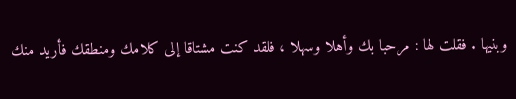وبنيها . فقلت لها : مرحبا بك وأهلا وسهلا ، فلقد كنت مشتاقا إلى كلامك ومنطقك فأريد منك